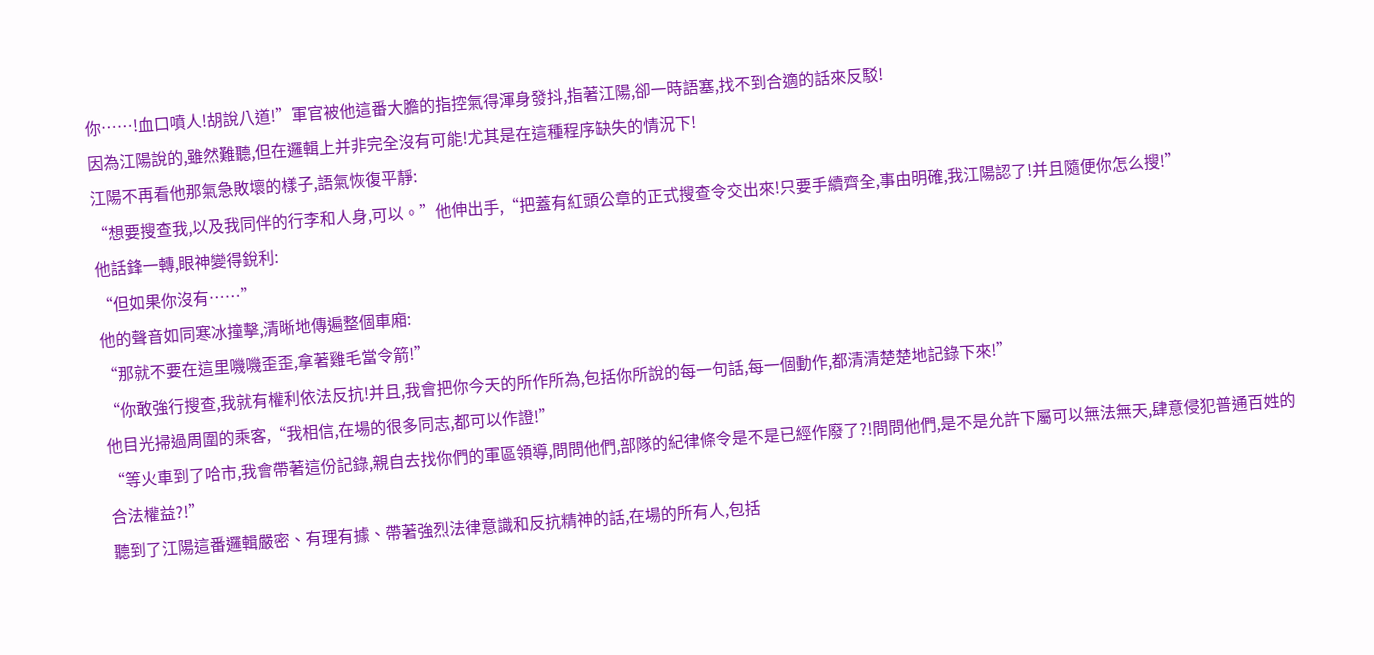你……!血口噴人!胡說八道!”軍官被他這番大膽的指控氣得渾身發抖,指著江陽,卻一時語塞,找不到合適的話來反駁!
因為江陽說的,雖然難聽,但在邏輯上并非完全沒有可能!尤其是在這種程序缺失的情況下!
江陽不再看他那氣急敗壞的樣子,語氣恢復平靜:
“想要搜查我,以及我同伴的行李和人身,可以。”他伸出手,“把蓋有紅頭公章的正式搜查令交出來!只要手續齊全,事由明確,我江陽認了!并且隨便你怎么搜!”
他話鋒一轉,眼神變得銳利:
“但如果你沒有……”
他的聲音如同寒冰撞擊,清晰地傳遍整個車廂:
“那就不要在這里嘰嘰歪歪,拿著雞毛當令箭!”
“你敢強行搜查,我就有權利依法反抗!并且,我會把你今天的所作所為,包括你所說的每一句話,每一個動作,都清清楚楚地記錄下來!”
他目光掃過周圍的乘客,“我相信,在場的很多同志,都可以作證!”
“等火車到了哈市,我會帶著這份記錄,親自去找你們的軍區領導,問問他們,部隊的紀律條令是不是已經作廢了?!問問他們,是不是允許下屬可以無法無天,肆意侵犯普通百姓的合法權益?!”
聽到了江陽這番邏輯嚴密、有理有據、帶著強烈法律意識和反抗精神的話,在場的所有人,包括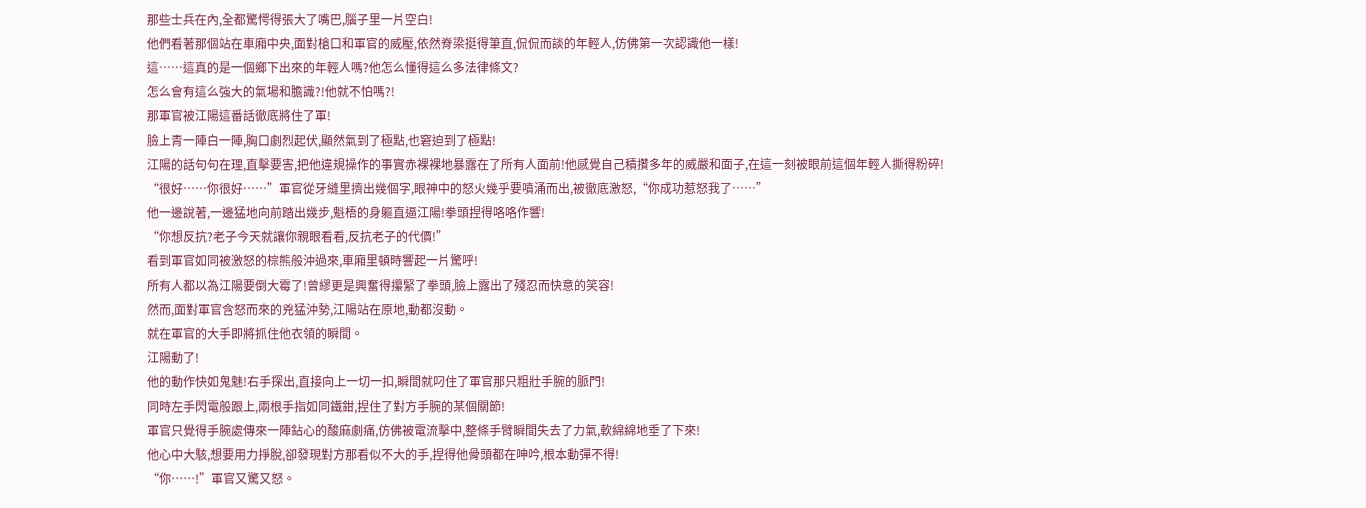那些士兵在內,全都驚愕得張大了嘴巴,腦子里一片空白!
他們看著那個站在車廂中央,面對槍口和軍官的威壓,依然脊梁挺得筆直,侃侃而談的年輕人,仿佛第一次認識他一樣!
這……這真的是一個鄉下出來的年輕人嗎?他怎么懂得這么多法律條文?
怎么會有這么強大的氣場和膽識?!他就不怕嗎?!
那軍官被江陽這番話徹底將住了軍!
臉上青一陣白一陣,胸口劇烈起伏,顯然氣到了極點,也窘迫到了極點!
江陽的話句句在理,直擊要害,把他違規操作的事實赤裸裸地暴露在了所有人面前!他感覺自己積攢多年的威嚴和面子,在這一刻被眼前這個年輕人撕得粉碎!
“很好……你很好……”軍官從牙縫里擠出幾個字,眼神中的怒火幾乎要噴涌而出,被徹底激怒,“你成功惹怒我了……”
他一邊說著,一邊猛地向前踏出幾步,魁梧的身軀直逼江陽!拳頭捏得咯咯作響!
“你想反抗?老子今天就讓你親眼看看,反抗老子的代價!”
看到軍官如同被激怒的棕熊般沖過來,車廂里頓時響起一片驚呼!
所有人都以為江陽要倒大霉了!曾繆更是興奮得攥緊了拳頭,臉上露出了殘忍而快意的笑容!
然而,面對軍官含怒而來的兇猛沖勢,江陽站在原地,動都沒動。
就在軍官的大手即將抓住他衣領的瞬間。
江陽動了!
他的動作快如鬼魅!右手探出,直接向上一切一扣,瞬間就叼住了軍官那只粗壯手腕的脈門!
同時左手閃電般跟上,兩根手指如同鐵鉗,捏住了對方手腕的某個關節!
軍官只覺得手腕處傳來一陣鉆心的酸麻劇痛,仿佛被電流擊中,整條手臂瞬間失去了力氣,軟綿綿地垂了下來!
他心中大駭,想要用力掙脫,卻發現對方那看似不大的手,捏得他骨頭都在呻吟,根本動彈不得!
“你……!”軍官又驚又怒。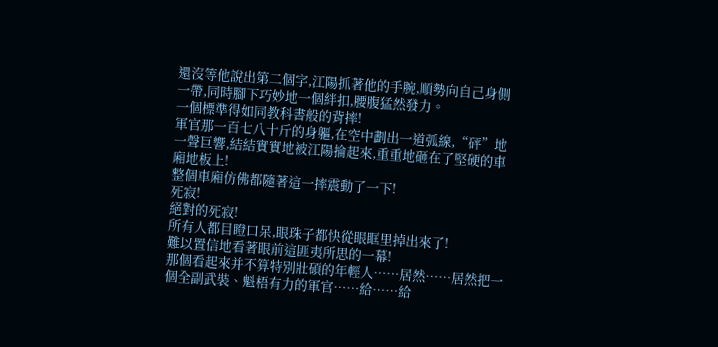還沒等他說出第二個字,江陽抓著他的手腕,順勢向自己身側一帶,同時腳下巧妙地一個絆扣,腰腹猛然發力。
一個標準得如同教科書般的背摔!
軍官那一百七八十斤的身軀,在空中劃出一道弧線,“砰”地一聲巨響,結結實實地被江陽掄起來,重重地砸在了堅硬的車廂地板上!
整個車廂仿佛都隨著這一摔震動了一下!
死寂!
絕對的死寂!
所有人都目瞪口呆,眼珠子都快從眼眶里掉出來了!
難以置信地看著眼前這匪夷所思的一幕!
那個看起來并不算特別壯碩的年輕人……居然……居然把一個全副武裝、魁梧有力的軍官……給……給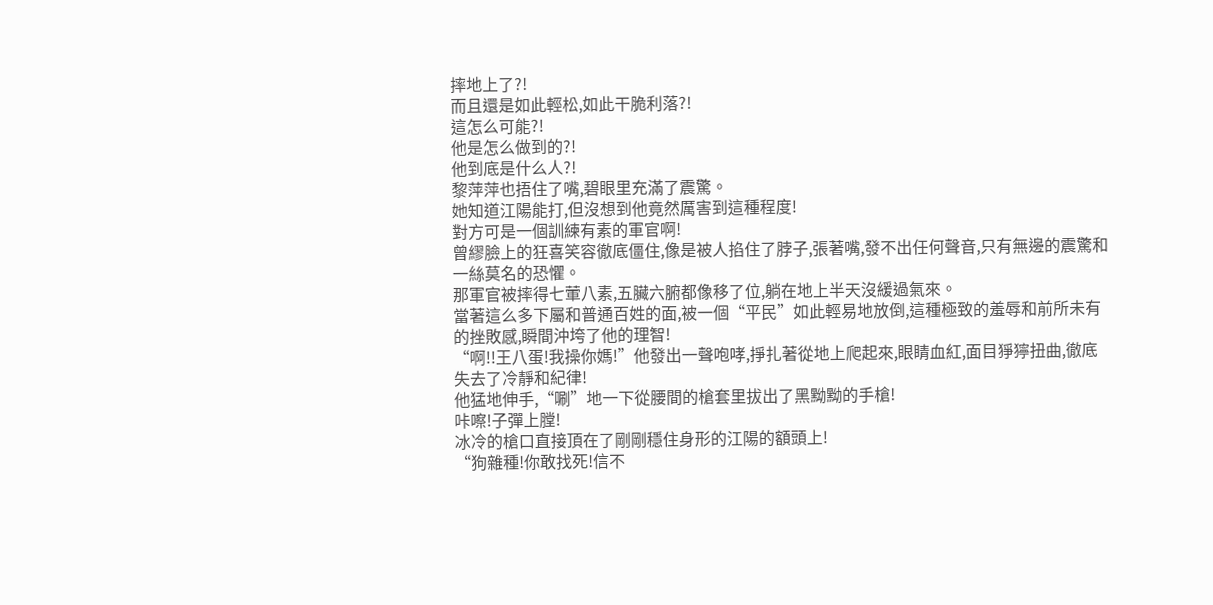摔地上了?!
而且還是如此輕松,如此干脆利落?!
這怎么可能?!
他是怎么做到的?!
他到底是什么人?!
黎萍萍也捂住了嘴,碧眼里充滿了震驚。
她知道江陽能打,但沒想到他竟然厲害到這種程度!
對方可是一個訓練有素的軍官啊!
曾繆臉上的狂喜笑容徹底僵住,像是被人掐住了脖子,張著嘴,發不出任何聲音,只有無邊的震驚和一絲莫名的恐懼。
那軍官被摔得七葷八素,五臟六腑都像移了位,躺在地上半天沒緩過氣來。
當著這么多下屬和普通百姓的面,被一個“平民”如此輕易地放倒,這種極致的羞辱和前所未有的挫敗感,瞬間沖垮了他的理智!
“啊!!王八蛋!我操你媽!”他發出一聲咆哮,掙扎著從地上爬起來,眼睛血紅,面目猙獰扭曲,徹底失去了冷靜和紀律!
他猛地伸手,“唰”地一下從腰間的槍套里拔出了黑黝黝的手槍!
咔嚓!子彈上膛!
冰冷的槍口直接頂在了剛剛穩住身形的江陽的額頭上!
“狗雜種!你敢找死!信不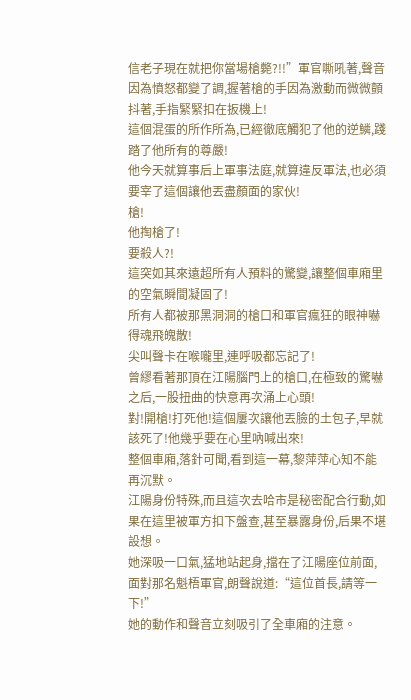信老子現在就把你當場槍斃?!!”軍官嘶吼著,聲音因為憤怒都變了調,握著槍的手因為激動而微微顫抖著,手指緊緊扣在扳機上!
這個混蛋的所作所為,已經徹底觸犯了他的逆鱗,踐踏了他所有的尊嚴!
他今天就算事后上軍事法庭,就算違反軍法,也必須要宰了這個讓他丟盡顏面的家伙!
槍!
他掏槍了!
要殺人?!
這突如其來遠超所有人預料的驚變,讓整個車廂里的空氣瞬間凝固了!
所有人都被那黑洞洞的槍口和軍官瘋狂的眼神嚇得魂飛魄散!
尖叫聲卡在喉嚨里,連呼吸都忘記了!
曾繆看著那頂在江陽腦門上的槍口,在極致的驚嚇之后,一股扭曲的快意再次涌上心頭!
對!開槍!打死他!這個屢次讓他丟臉的土包子,早就該死了!他幾乎要在心里吶喊出來!
整個車廂,落針可聞,看到這一幕,黎萍萍心知不能再沉默。
江陽身份特殊,而且這次去哈市是秘密配合行動,如果在這里被軍方扣下盤查,甚至暴露身份,后果不堪設想。
她深吸一口氣,猛地站起身,擋在了江陽座位前面,面對那名魁梧軍官,朗聲說道:“這位首長,請等一下!”
她的動作和聲音立刻吸引了全車廂的注意。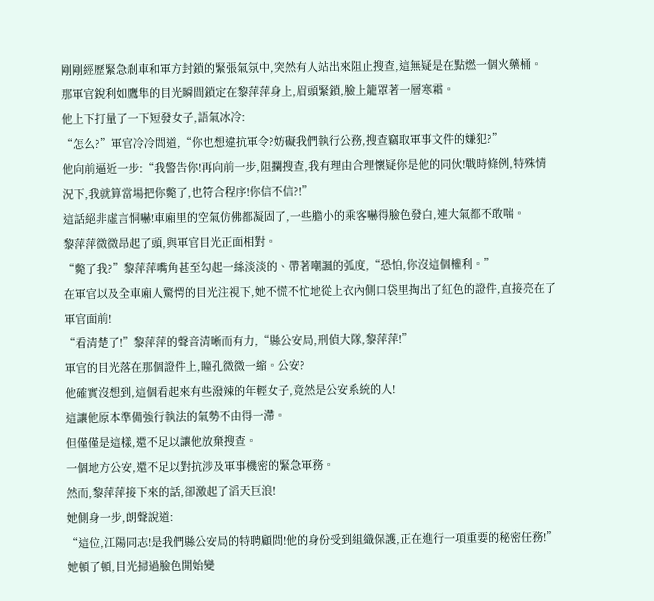剛剛經歷緊急剎車和軍方封鎖的緊張氣氛中,突然有人站出來阻止搜查,這無疑是在點燃一個火藥桶。
那軍官銳利如鷹隼的目光瞬間鎖定在黎萍萍身上,眉頭緊鎖,臉上籠罩著一層寒霜。
他上下打量了一下短發女子,語氣冰冷:
“怎么?”軍官冷冷問道,“你也想違抗軍令?妨礙我們執行公務,搜查竊取軍事文件的嫌犯?”
他向前逼近一步:“我警告你!再向前一步,阻攔搜查,我有理由合理懷疑你是他的同伙!戰時條例,特殊情況下,我就算當場把你斃了,也符合程序!你信不信?!”
這話絕非虛言恫嚇!車廂里的空氣仿佛都凝固了,一些膽小的乘客嚇得臉色發白,連大氣都不敢喘。
黎萍萍微微昂起了頭,與軍官目光正面相對。
“斃了我?”黎萍萍嘴角甚至勾起一絲淡淡的、帶著嘲諷的弧度,“恐怕,你沒這個權利。”
在軍官以及全車廂人驚愕的目光注視下,她不慌不忙地從上衣內側口袋里掏出了紅色的證件,直接亮在了軍官面前!
“看清楚了!”黎萍萍的聲音清晰而有力,“縣公安局,刑偵大隊,黎萍萍!”
軍官的目光落在那個證件上,瞳孔微微一縮。公安?
他確實沒想到,這個看起來有些潑辣的年輕女子,竟然是公安系統的人!
這讓他原本準備強行執法的氣勢不由得一滯。
但僅僅是這樣,還不足以讓他放棄搜查。
一個地方公安,還不足以對抗涉及軍事機密的緊急軍務。
然而,黎萍萍接下來的話,卻激起了滔天巨浪!
她側身一步,朗聲說道:
“這位,江陽同志!是我們縣公安局的特聘顧問!他的身份受到組織保護,正在進行一項重要的秘密任務!”
她頓了頓,目光掃過臉色開始變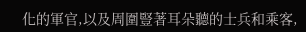化的軍官,以及周圍豎著耳朵聽的士兵和乘客,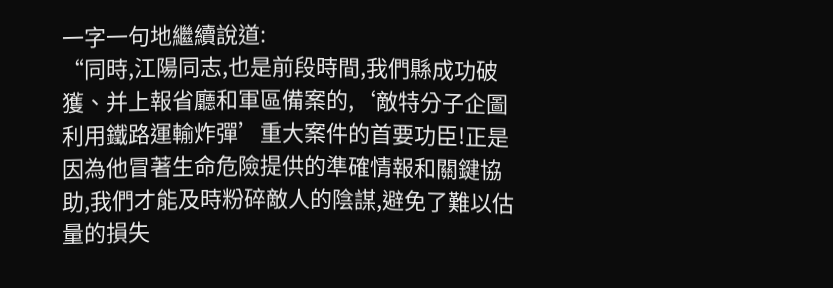一字一句地繼續說道:
“同時,江陽同志,也是前段時間,我們縣成功破獲、并上報省廳和軍區備案的,‘敵特分子企圖利用鐵路運輸炸彈’重大案件的首要功臣!正是因為他冒著生命危險提供的準確情報和關鍵協助,我們才能及時粉碎敵人的陰謀,避免了難以估量的損失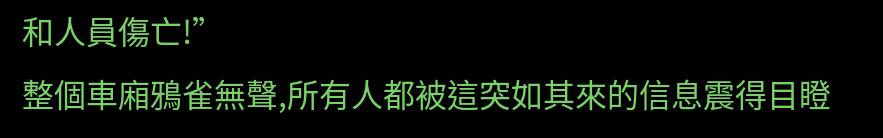和人員傷亡!”
整個車廂鴉雀無聲,所有人都被這突如其來的信息震得目瞪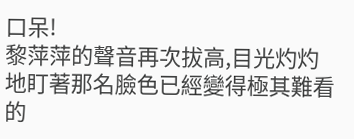口呆!
黎萍萍的聲音再次拔高,目光灼灼地盯著那名臉色已經變得極其難看的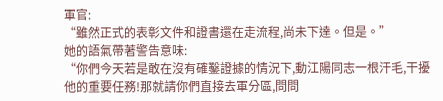軍官:
“雖然正式的表彰文件和證書還在走流程,尚未下達。但是。”
她的語氣帶著警告意味:
“你們今天若是敢在沒有確鑿證據的情況下,動江陽同志一根汗毛,干擾他的重要任務!那就請你們直接去軍分區,問問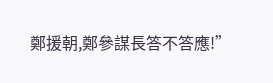鄭援朝,鄭參謀長答不答應!”